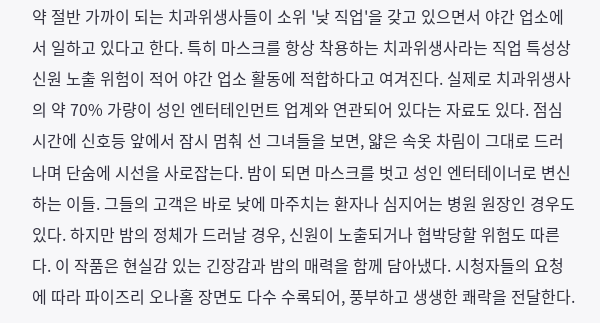약 절반 가까이 되는 치과위생사들이 소위 '낮 직업'을 갖고 있으면서 야간 업소에서 일하고 있다고 한다. 특히 마스크를 항상 착용하는 치과위생사라는 직업 특성상 신원 노출 위험이 적어 야간 업소 활동에 적합하다고 여겨진다. 실제로 치과위생사의 약 70% 가량이 성인 엔터테인먼트 업계와 연관되어 있다는 자료도 있다. 점심시간에 신호등 앞에서 잠시 멈춰 선 그녀들을 보면, 얇은 속옷 차림이 그대로 드러나며 단숨에 시선을 사로잡는다. 밤이 되면 마스크를 벗고 성인 엔터테이너로 변신하는 이들. 그들의 고객은 바로 낮에 마주치는 환자나 심지어는 병원 원장인 경우도 있다. 하지만 밤의 정체가 드러날 경우, 신원이 노출되거나 협박당할 위험도 따른다. 이 작품은 현실감 있는 긴장감과 밤의 매력을 함께 담아냈다. 시청자들의 요청에 따라 파이즈리 오나홀 장면도 다수 수록되어, 풍부하고 생생한 쾌락을 전달한다.